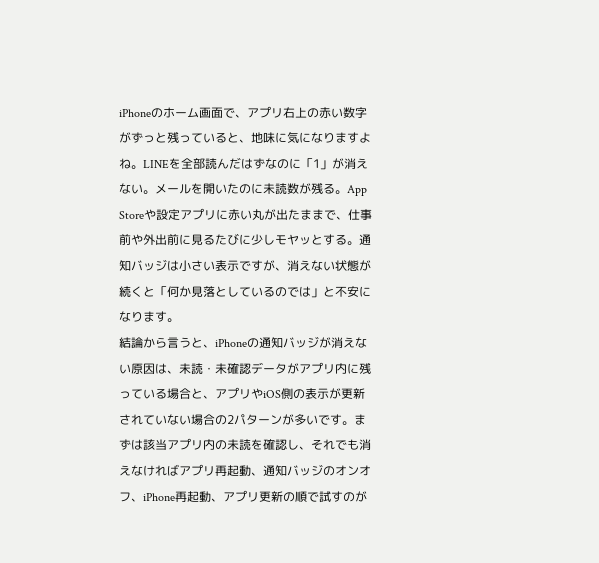iPhoneのホーム画面で、アプリ右上の赤い数字がずっと残っていると、地味に気になりますよね。LINEを全部読んだはずなのに「1」が消えない。メールを開いたのに未読数が残る。App Storeや設定アプリに赤い丸が出たままで、仕事前や外出前に見るたびに少しモヤッとする。通知バッジは小さい表示ですが、消えない状態が続くと「何か見落としているのでは」と不安になります。
結論から言うと、iPhoneの通知バッジが消えない原因は、未読・未確認データがアプリ内に残っている場合と、アプリやiOS側の表示が更新されていない場合の2パターンが多いです。まずは該当アプリ内の未読を確認し、それでも消えなければアプリ再起動、通知バッジのオンオフ、iPhone再起動、アプリ更新の順で試すのが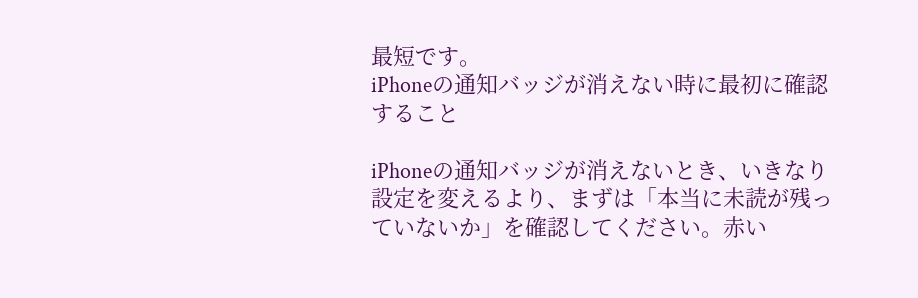最短です。
iPhoneの通知バッジが消えない時に最初に確認すること

iPhoneの通知バッジが消えないとき、いきなり設定を変えるより、まずは「本当に未読が残っていないか」を確認してください。赤い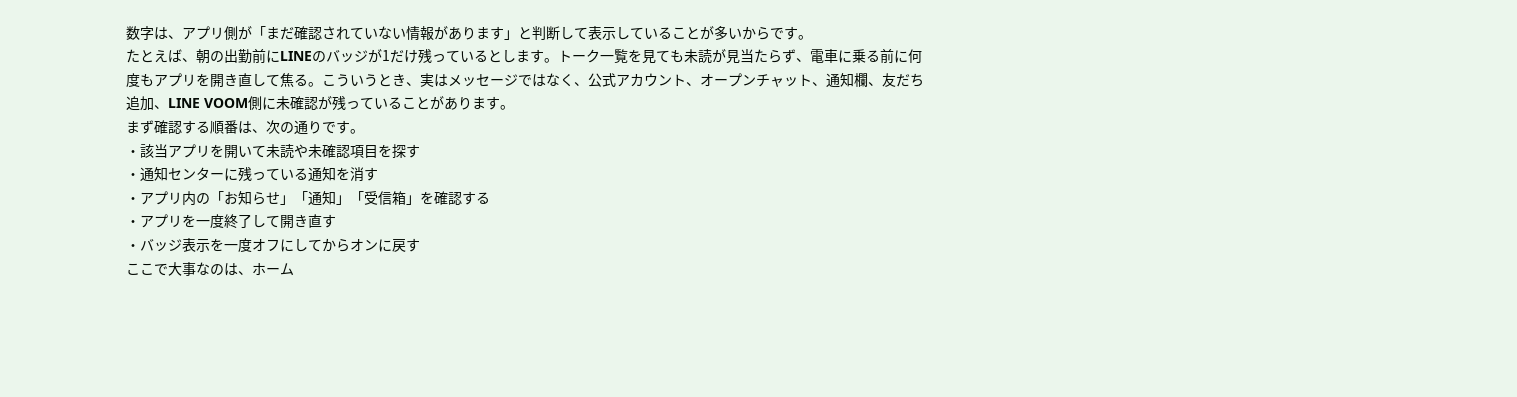数字は、アプリ側が「まだ確認されていない情報があります」と判断して表示していることが多いからです。
たとえば、朝の出勤前にLINEのバッジが1だけ残っているとします。トーク一覧を見ても未読が見当たらず、電車に乗る前に何度もアプリを開き直して焦る。こういうとき、実はメッセージではなく、公式アカウント、オープンチャット、通知欄、友だち追加、LINE VOOM側に未確認が残っていることがあります。
まず確認する順番は、次の通りです。
・該当アプリを開いて未読や未確認項目を探す
・通知センターに残っている通知を消す
・アプリ内の「お知らせ」「通知」「受信箱」を確認する
・アプリを一度終了して開き直す
・バッジ表示を一度オフにしてからオンに戻す
ここで大事なのは、ホーム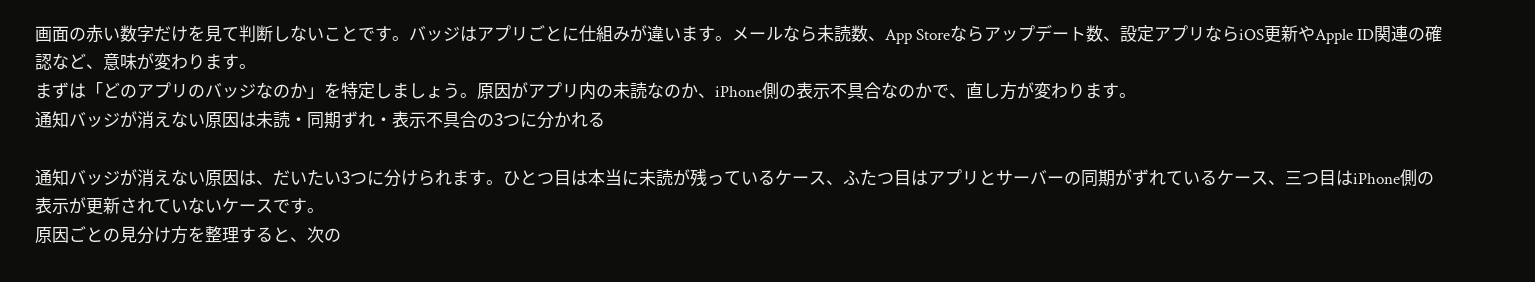画面の赤い数字だけを見て判断しないことです。バッジはアプリごとに仕組みが違います。メールなら未読数、App Storeならアップデート数、設定アプリならiOS更新やApple ID関連の確認など、意味が変わります。
まずは「どのアプリのバッジなのか」を特定しましょう。原因がアプリ内の未読なのか、iPhone側の表示不具合なのかで、直し方が変わります。
通知バッジが消えない原因は未読・同期ずれ・表示不具合の3つに分かれる

通知バッジが消えない原因は、だいたい3つに分けられます。ひとつ目は本当に未読が残っているケース、ふたつ目はアプリとサーバーの同期がずれているケース、三つ目はiPhone側の表示が更新されていないケースです。
原因ごとの見分け方を整理すると、次の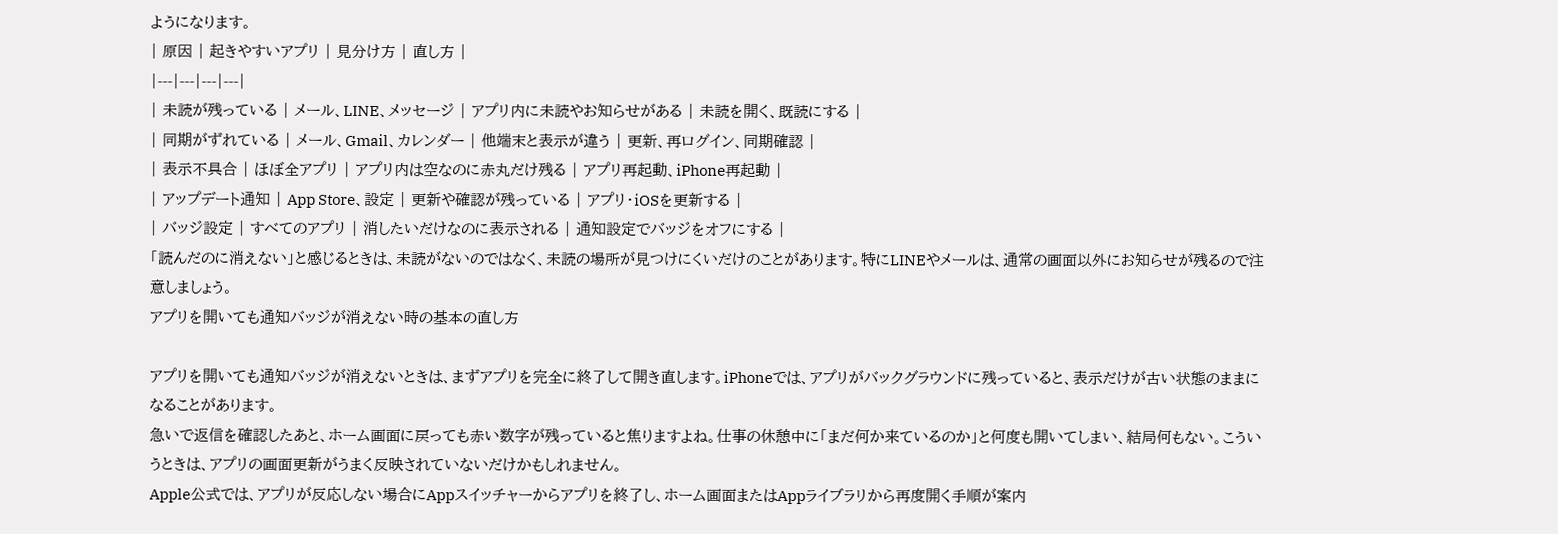ようになります。
| 原因 | 起きやすいアプリ | 見分け方 | 直し方 |
|---|---|---|---|
| 未読が残っている | メール、LINE、メッセージ | アプリ内に未読やお知らせがある | 未読を開く、既読にする |
| 同期がずれている | メール、Gmail、カレンダー | 他端末と表示が違う | 更新、再ログイン、同期確認 |
| 表示不具合 | ほぼ全アプリ | アプリ内は空なのに赤丸だけ残る | アプリ再起動、iPhone再起動 |
| アップデート通知 | App Store、設定 | 更新や確認が残っている | アプリ・iOSを更新する |
| バッジ設定 | すべてのアプリ | 消したいだけなのに表示される | 通知設定でバッジをオフにする |
「読んだのに消えない」と感じるときは、未読がないのではなく、未読の場所が見つけにくいだけのことがあります。特にLINEやメールは、通常の画面以外にお知らせが残るので注意しましょう。
アプリを開いても通知バッジが消えない時の基本の直し方

アプリを開いても通知バッジが消えないときは、まずアプリを完全に終了して開き直します。iPhoneでは、アプリがバックグラウンドに残っていると、表示だけが古い状態のままになることがあります。
急いで返信を確認したあと、ホーム画面に戻っても赤い数字が残っていると焦りますよね。仕事の休憩中に「まだ何か来ているのか」と何度も開いてしまい、結局何もない。こういうときは、アプリの画面更新がうまく反映されていないだけかもしれません。
Apple公式では、アプリが反応しない場合にAppスイッチャーからアプリを終了し、ホーム画面またはAppライブラリから再度開く手順が案内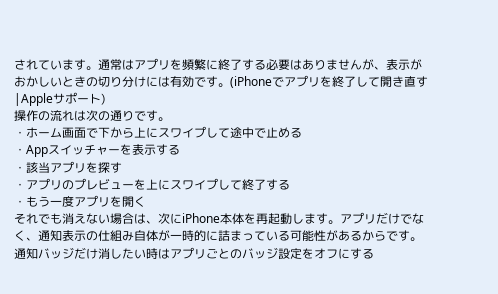されています。通常はアプリを頻繁に終了する必要はありませんが、表示がおかしいときの切り分けには有効です。(iPhoneでアプリを終了して開き直す|Appleサポート)
操作の流れは次の通りです。
・ホーム画面で下から上にスワイプして途中で止める
・Appスイッチャーを表示する
・該当アプリを探す
・アプリのプレビューを上にスワイプして終了する
・もう一度アプリを開く
それでも消えない場合は、次にiPhone本体を再起動します。アプリだけでなく、通知表示の仕組み自体が一時的に詰まっている可能性があるからです。
通知バッジだけ消したい時はアプリごとのバッジ設定をオフにする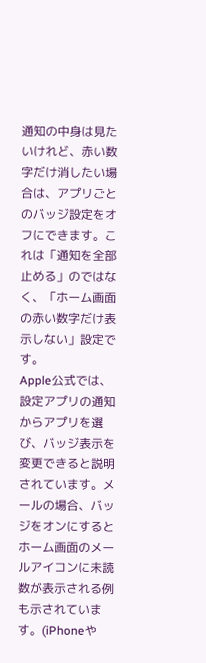通知の中身は見たいけれど、赤い数字だけ消したい場合は、アプリごとのバッジ設定をオフにできます。これは「通知を全部止める」のではなく、「ホーム画面の赤い数字だけ表示しない」設定です。
Apple公式では、設定アプリの通知からアプリを選び、バッジ表示を変更できると説明されています。メールの場合、バッジをオンにするとホーム画面のメールアイコンに未読数が表示される例も示されています。(iPhoneや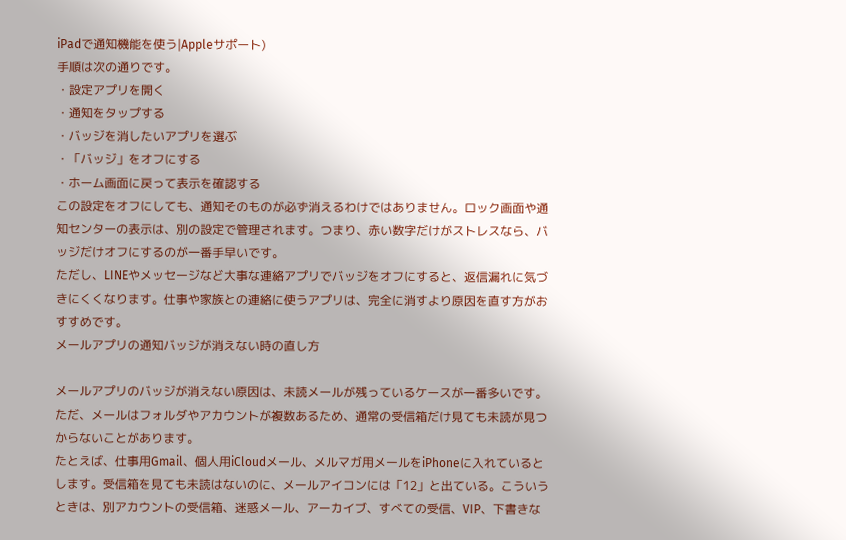iPadで通知機能を使う|Appleサポート)
手順は次の通りです。
・設定アプリを開く
・通知をタップする
・バッジを消したいアプリを選ぶ
・「バッジ」をオフにする
・ホーム画面に戻って表示を確認する
この設定をオフにしても、通知そのものが必ず消えるわけではありません。ロック画面や通知センターの表示は、別の設定で管理されます。つまり、赤い数字だけがストレスなら、バッジだけオフにするのが一番手早いです。
ただし、LINEやメッセージなど大事な連絡アプリでバッジをオフにすると、返信漏れに気づきにくくなります。仕事や家族との連絡に使うアプリは、完全に消すより原因を直す方がおすすめです。
メールアプリの通知バッジが消えない時の直し方

メールアプリのバッジが消えない原因は、未読メールが残っているケースが一番多いです。ただ、メールはフォルダやアカウントが複数あるため、通常の受信箱だけ見ても未読が見つからないことがあります。
たとえば、仕事用Gmail、個人用iCloudメール、メルマガ用メールをiPhoneに入れているとします。受信箱を見ても未読はないのに、メールアイコンには「12」と出ている。こういうときは、別アカウントの受信箱、迷惑メール、アーカイブ、すべての受信、VIP、下書きな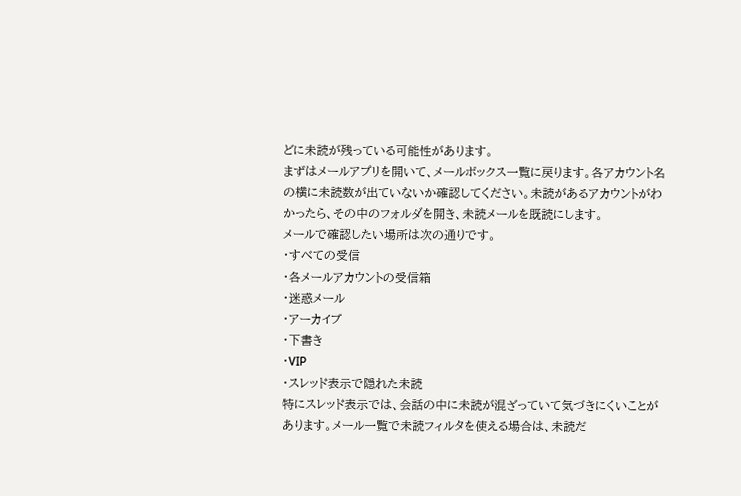どに未読が残っている可能性があります。
まずはメールアプリを開いて、メールボックス一覧に戻ります。各アカウント名の横に未読数が出ていないか確認してください。未読があるアカウントがわかったら、その中のフォルダを開き、未読メールを既読にします。
メールで確認したい場所は次の通りです。
・すべての受信
・各メールアカウントの受信箱
・迷惑メール
・アーカイブ
・下書き
・VIP
・スレッド表示で隠れた未読
特にスレッド表示では、会話の中に未読が混ざっていて気づきにくいことがあります。メール一覧で未読フィルタを使える場合は、未読だ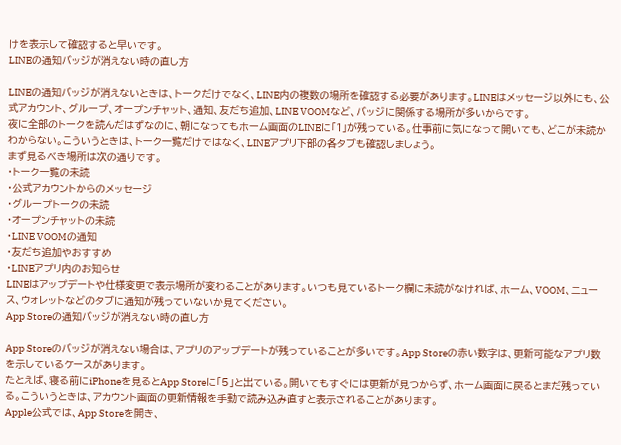けを表示して確認すると早いです。
LINEの通知バッジが消えない時の直し方

LINEの通知バッジが消えないときは、トークだけでなく、LINE内の複数の場所を確認する必要があります。LINEはメッセージ以外にも、公式アカウント、グループ、オープンチャット、通知、友だち追加、LINE VOOMなど、バッジに関係する場所が多いからです。
夜に全部のトークを読んだはずなのに、朝になってもホーム画面のLINEに「1」が残っている。仕事前に気になって開いても、どこが未読かわからない。こういうときは、トーク一覧だけではなく、LINEアプリ下部の各タブも確認しましょう。
まず見るべき場所は次の通りです。
・トーク一覧の未読
・公式アカウントからのメッセージ
・グループトークの未読
・オープンチャットの未読
・LINE VOOMの通知
・友だち追加やおすすめ
・LINEアプリ内のお知らせ
LINEはアップデートや仕様変更で表示場所が変わることがあります。いつも見ているトーク欄に未読がなければ、ホーム、VOOM、ニュース、ウォレットなどのタブに通知が残っていないか見てください。
App Storeの通知バッジが消えない時の直し方

App Storeのバッジが消えない場合は、アプリのアップデートが残っていることが多いです。App Storeの赤い数字は、更新可能なアプリ数を示しているケースがあります。
たとえば、寝る前にiPhoneを見るとApp Storeに「5」と出ている。開いてもすぐには更新が見つからず、ホーム画面に戻るとまだ残っている。こういうときは、アカウント画面の更新情報を手動で読み込み直すと表示されることがあります。
Apple公式では、App Storeを開き、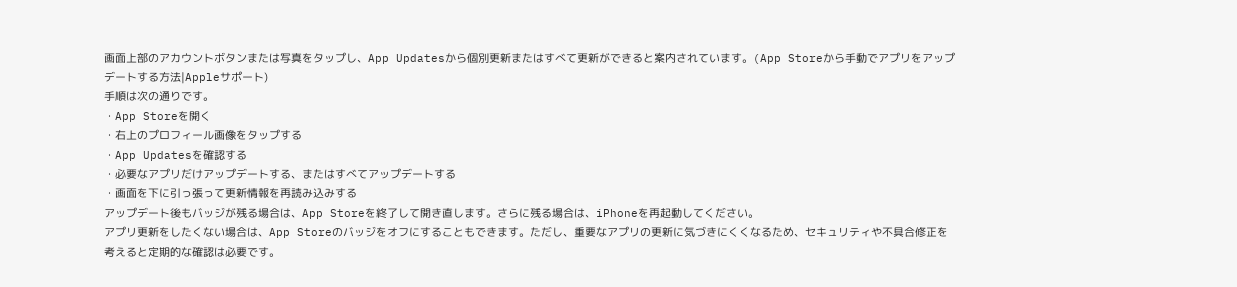画面上部のアカウントボタンまたは写真をタップし、App Updatesから個別更新またはすべて更新ができると案内されています。(App Storeから手動でアプリをアップデートする方法|Appleサポート)
手順は次の通りです。
・App Storeを開く
・右上のプロフィール画像をタップする
・App Updatesを確認する
・必要なアプリだけアップデートする、またはすべてアップデートする
・画面を下に引っ張って更新情報を再読み込みする
アップデート後もバッジが残る場合は、App Storeを終了して開き直します。さらに残る場合は、iPhoneを再起動してください。
アプリ更新をしたくない場合は、App Storeのバッジをオフにすることもできます。ただし、重要なアプリの更新に気づきにくくなるため、セキュリティや不具合修正を考えると定期的な確認は必要です。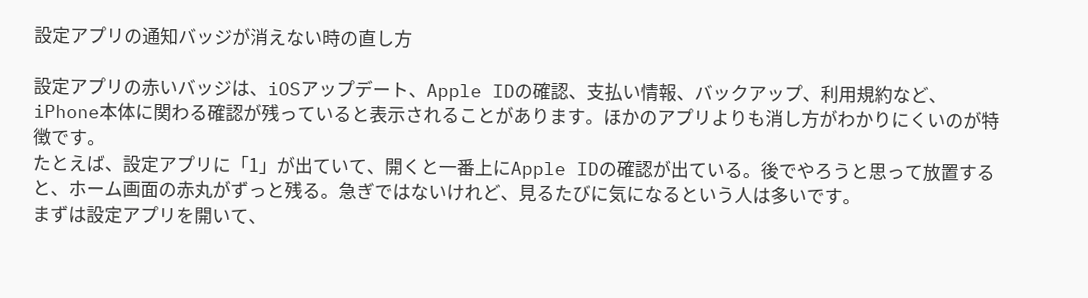設定アプリの通知バッジが消えない時の直し方

設定アプリの赤いバッジは、iOSアップデート、Apple IDの確認、支払い情報、バックアップ、利用規約など、iPhone本体に関わる確認が残っていると表示されることがあります。ほかのアプリよりも消し方がわかりにくいのが特徴です。
たとえば、設定アプリに「1」が出ていて、開くと一番上にApple IDの確認が出ている。後でやろうと思って放置すると、ホーム画面の赤丸がずっと残る。急ぎではないけれど、見るたびに気になるという人は多いです。
まずは設定アプリを開いて、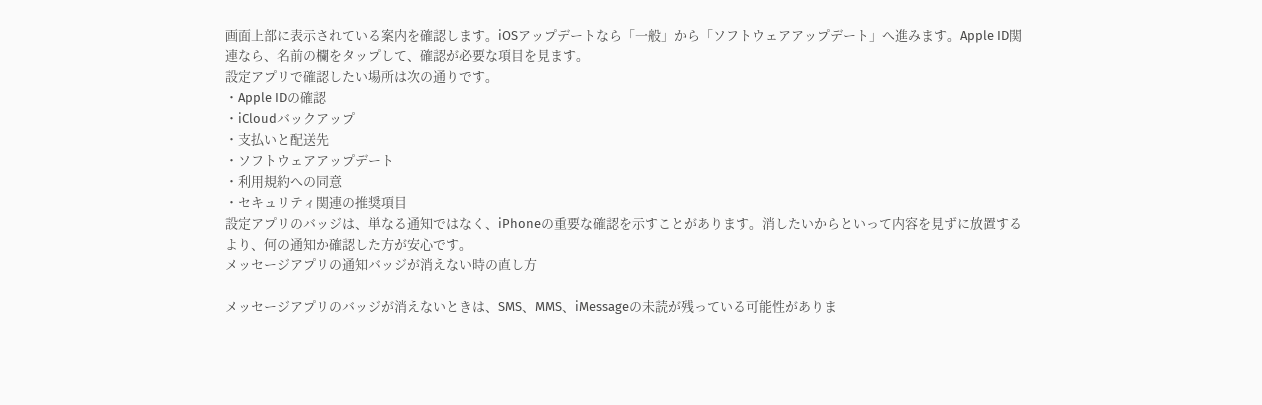画面上部に表示されている案内を確認します。iOSアップデートなら「一般」から「ソフトウェアアップデート」へ進みます。Apple ID関連なら、名前の欄をタップして、確認が必要な項目を見ます。
設定アプリで確認したい場所は次の通りです。
・Apple IDの確認
・iCloudバックアップ
・支払いと配送先
・ソフトウェアアップデート
・利用規約への同意
・セキュリティ関連の推奨項目
設定アプリのバッジは、単なる通知ではなく、iPhoneの重要な確認を示すことがあります。消したいからといって内容を見ずに放置するより、何の通知か確認した方が安心です。
メッセージアプリの通知バッジが消えない時の直し方

メッセージアプリのバッジが消えないときは、SMS、MMS、iMessageの未読が残っている可能性がありま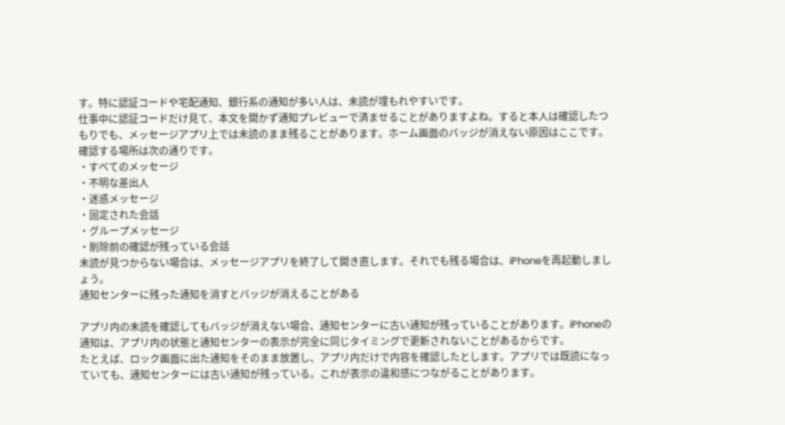す。特に認証コードや宅配通知、銀行系の通知が多い人は、未読が埋もれやすいです。
仕事中に認証コードだけ見て、本文を開かず通知プレビューで済ませることがありますよね。すると本人は確認したつもりでも、メッセージアプリ上では未読のまま残ることがあります。ホーム画面のバッジが消えない原因はここです。
確認する場所は次の通りです。
・すべてのメッセージ
・不明な差出人
・迷惑メッセージ
・固定された会話
・グループメッセージ
・削除前の確認が残っている会話
未読が見つからない場合は、メッセージアプリを終了して開き直します。それでも残る場合は、iPhoneを再起動しましょう。
通知センターに残った通知を消すとバッジが消えることがある

アプリ内の未読を確認してもバッジが消えない場合、通知センターに古い通知が残っていることがあります。iPhoneの通知は、アプリ内の状態と通知センターの表示が完全に同じタイミングで更新されないことがあるからです。
たとえば、ロック画面に出た通知をそのまま放置し、アプリ内だけで内容を確認したとします。アプリでは既読になっていても、通知センターには古い通知が残っている。これが表示の違和感につながることがあります。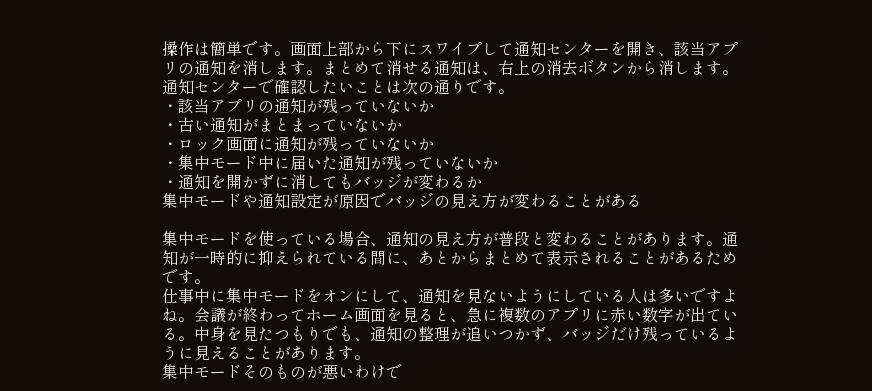操作は簡単です。画面上部から下にスワイプして通知センターを開き、該当アプリの通知を消します。まとめて消せる通知は、右上の消去ボタンから消します。
通知センターで確認したいことは次の通りです。
・該当アプリの通知が残っていないか
・古い通知がまとまっていないか
・ロック画面に通知が残っていないか
・集中モード中に届いた通知が残っていないか
・通知を開かずに消してもバッジが変わるか
集中モードや通知設定が原因でバッジの見え方が変わることがある

集中モードを使っている場合、通知の見え方が普段と変わることがあります。通知が一時的に抑えられている間に、あとからまとめて表示されることがあるためです。
仕事中に集中モードをオンにして、通知を見ないようにしている人は多いですよね。会議が終わってホーム画面を見ると、急に複数のアプリに赤い数字が出ている。中身を見たつもりでも、通知の整理が追いつかず、バッジだけ残っているように見えることがあります。
集中モードそのものが悪いわけで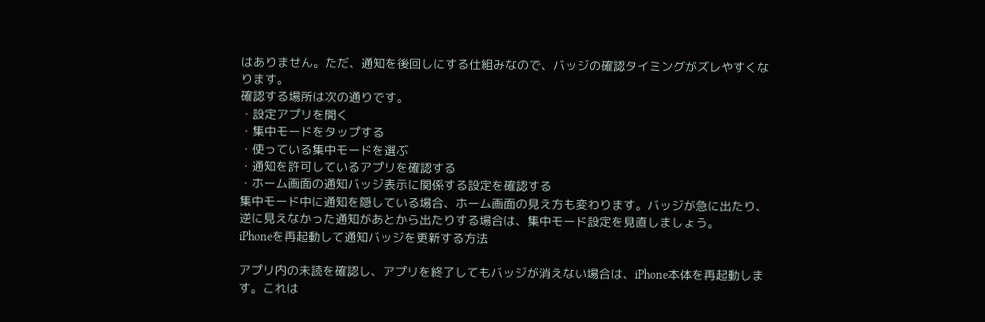はありません。ただ、通知を後回しにする仕組みなので、バッジの確認タイミングがズレやすくなります。
確認する場所は次の通りです。
・設定アプリを開く
・集中モードをタップする
・使っている集中モードを選ぶ
・通知を許可しているアプリを確認する
・ホーム画面の通知バッジ表示に関係する設定を確認する
集中モード中に通知を隠している場合、ホーム画面の見え方も変わります。バッジが急に出たり、逆に見えなかった通知があとから出たりする場合は、集中モード設定を見直しましょう。
iPhoneを再起動して通知バッジを更新する方法

アプリ内の未読を確認し、アプリを終了してもバッジが消えない場合は、iPhone本体を再起動します。これは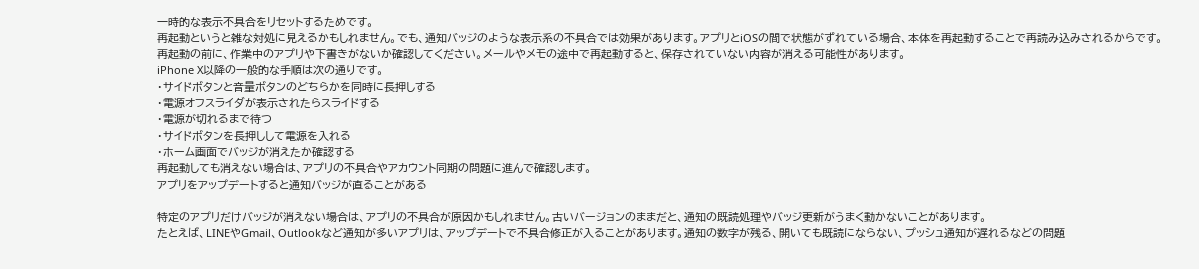一時的な表示不具合をリセットするためです。
再起動というと雑な対処に見えるかもしれません。でも、通知バッジのような表示系の不具合では効果があります。アプリとiOSの間で状態がずれている場合、本体を再起動することで再読み込みされるからです。
再起動の前に、作業中のアプリや下書きがないか確認してください。メールやメモの途中で再起動すると、保存されていない内容が消える可能性があります。
iPhone X以降の一般的な手順は次の通りです。
・サイドボタンと音量ボタンのどちらかを同時に長押しする
・電源オフスライダが表示されたらスライドする
・電源が切れるまで待つ
・サイドボタンを長押しして電源を入れる
・ホーム画面でバッジが消えたか確認する
再起動しても消えない場合は、アプリの不具合やアカウント同期の問題に進んで確認します。
アプリをアップデートすると通知バッジが直ることがある

特定のアプリだけバッジが消えない場合は、アプリの不具合が原因かもしれません。古いバージョンのままだと、通知の既読処理やバッジ更新がうまく動かないことがあります。
たとえば、LINEやGmail、Outlookなど通知が多いアプリは、アップデートで不具合修正が入ることがあります。通知の数字が残る、開いても既読にならない、プッシュ通知が遅れるなどの問題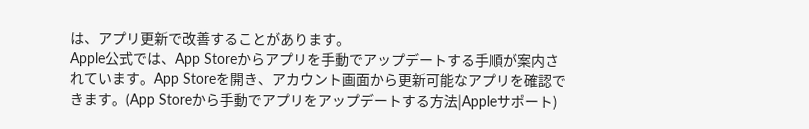は、アプリ更新で改善することがあります。
Apple公式では、App Storeからアプリを手動でアップデートする手順が案内されています。App Storeを開き、アカウント画面から更新可能なアプリを確認できます。(App Storeから手動でアプリをアップデートする方法|Appleサポート)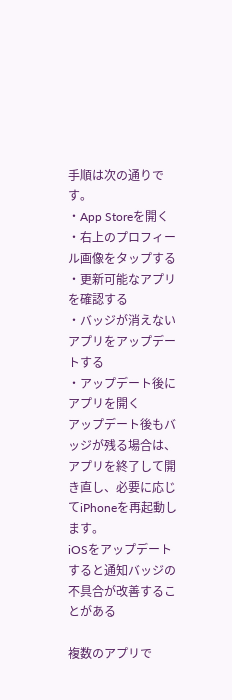手順は次の通りです。
・App Storeを開く
・右上のプロフィール画像をタップする
・更新可能なアプリを確認する
・バッジが消えないアプリをアップデートする
・アップデート後にアプリを開く
アップデート後もバッジが残る場合は、アプリを終了して開き直し、必要に応じてiPhoneを再起動します。
iOSをアップデートすると通知バッジの不具合が改善することがある

複数のアプリで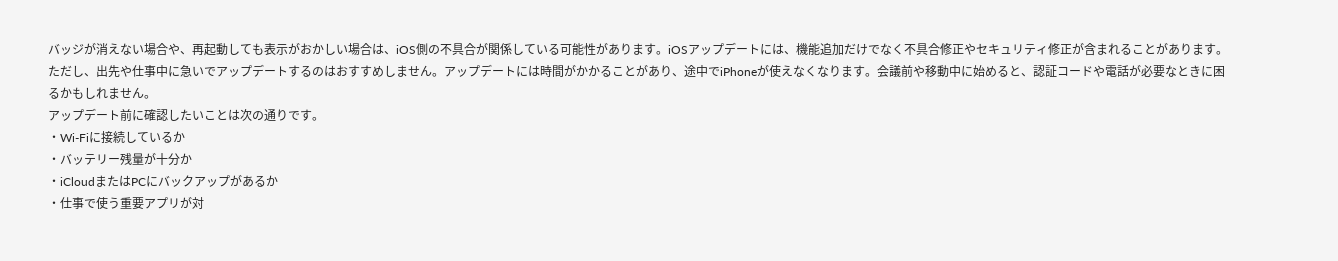バッジが消えない場合や、再起動しても表示がおかしい場合は、iOS側の不具合が関係している可能性があります。iOSアップデートには、機能追加だけでなく不具合修正やセキュリティ修正が含まれることがあります。
ただし、出先や仕事中に急いでアップデートするのはおすすめしません。アップデートには時間がかかることがあり、途中でiPhoneが使えなくなります。会議前や移動中に始めると、認証コードや電話が必要なときに困るかもしれません。
アップデート前に確認したいことは次の通りです。
・Wi-Fiに接続しているか
・バッテリー残量が十分か
・iCloudまたはPCにバックアップがあるか
・仕事で使う重要アプリが対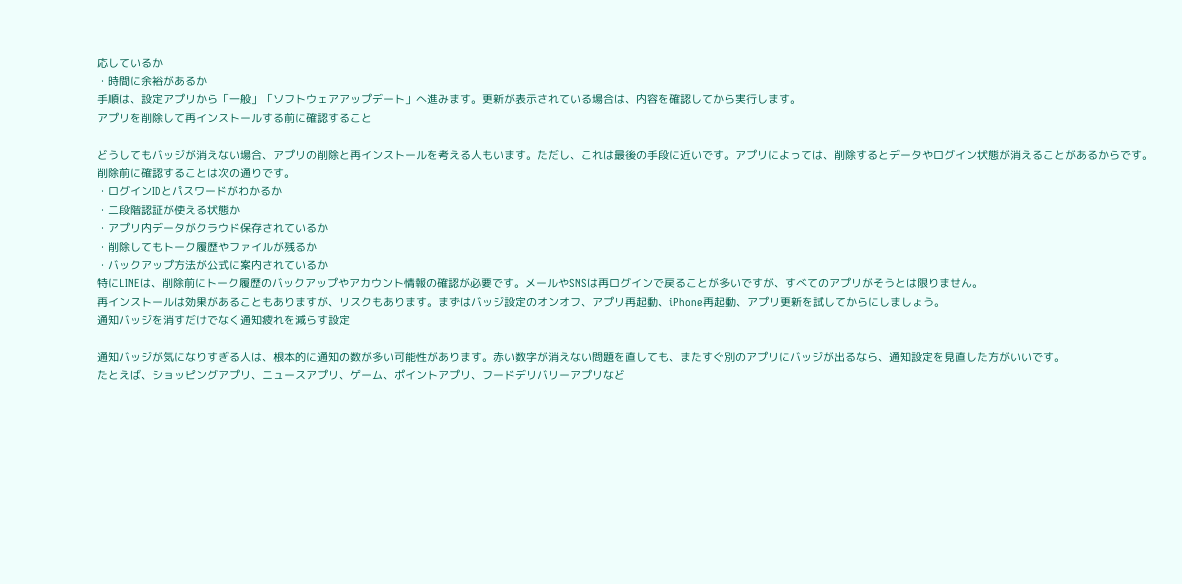応しているか
・時間に余裕があるか
手順は、設定アプリから「一般」「ソフトウェアアップデート」へ進みます。更新が表示されている場合は、内容を確認してから実行します。
アプリを削除して再インストールする前に確認すること

どうしてもバッジが消えない場合、アプリの削除と再インストールを考える人もいます。ただし、これは最後の手段に近いです。アプリによっては、削除するとデータやログイン状態が消えることがあるからです。
削除前に確認することは次の通りです。
・ログインIDとパスワードがわかるか
・二段階認証が使える状態か
・アプリ内データがクラウド保存されているか
・削除してもトーク履歴やファイルが残るか
・バックアップ方法が公式に案内されているか
特にLINEは、削除前にトーク履歴のバックアップやアカウント情報の確認が必要です。メールやSNSは再ログインで戻ることが多いですが、すべてのアプリがそうとは限りません。
再インストールは効果があることもありますが、リスクもあります。まずはバッジ設定のオンオフ、アプリ再起動、iPhone再起動、アプリ更新を試してからにしましょう。
通知バッジを消すだけでなく通知疲れを減らす設定

通知バッジが気になりすぎる人は、根本的に通知の数が多い可能性があります。赤い数字が消えない問題を直しても、またすぐ別のアプリにバッジが出るなら、通知設定を見直した方がいいです。
たとえば、ショッピングアプリ、ニュースアプリ、ゲーム、ポイントアプリ、フードデリバリーアプリなど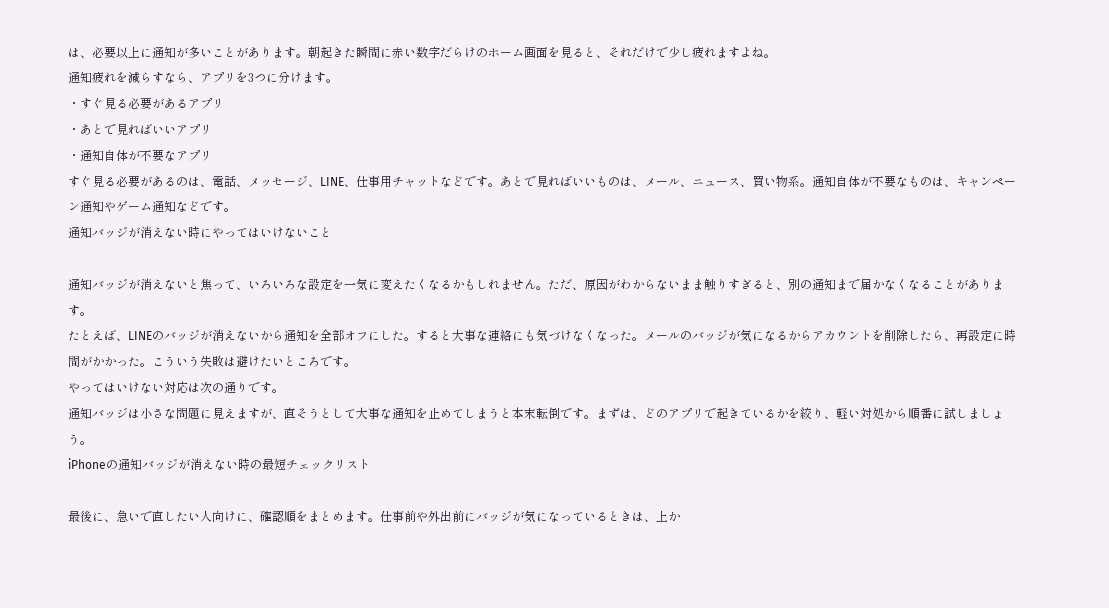は、必要以上に通知が多いことがあります。朝起きた瞬間に赤い数字だらけのホーム画面を見ると、それだけで少し疲れますよね。
通知疲れを減らすなら、アプリを3つに分けます。
・すぐ見る必要があるアプリ
・あとで見ればいいアプリ
・通知自体が不要なアプリ
すぐ見る必要があるのは、電話、メッセージ、LINE、仕事用チャットなどです。あとで見ればいいものは、メール、ニュース、買い物系。通知自体が不要なものは、キャンペーン通知やゲーム通知などです。
通知バッジが消えない時にやってはいけないこと

通知バッジが消えないと焦って、いろいろな設定を一気に変えたくなるかもしれません。ただ、原因がわからないまま触りすぎると、別の通知まで届かなくなることがあります。
たとえば、LINEのバッジが消えないから通知を全部オフにした。すると大事な連絡にも気づけなくなった。メールのバッジが気になるからアカウントを削除したら、再設定に時間がかかった。こういう失敗は避けたいところです。
やってはいけない対応は次の通りです。
通知バッジは小さな問題に見えますが、直そうとして大事な通知を止めてしまうと本末転倒です。まずは、どのアプリで起きているかを絞り、軽い対処から順番に試しましょう。
iPhoneの通知バッジが消えない時の最短チェックリスト

最後に、急いで直したい人向けに、確認順をまとめます。仕事前や外出前にバッジが気になっているときは、上か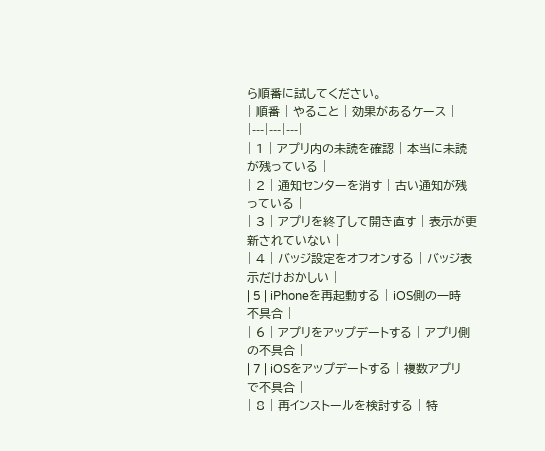ら順番に試してください。
| 順番 | やること | 効果があるケース |
|---|---|---|
| 1 | アプリ内の未読を確認 | 本当に未読が残っている |
| 2 | 通知センターを消す | 古い通知が残っている |
| 3 | アプリを終了して開き直す | 表示が更新されていない |
| 4 | バッジ設定をオフオンする | バッジ表示だけおかしい |
| 5 | iPhoneを再起動する | iOS側の一時不具合 |
| 6 | アプリをアップデートする | アプリ側の不具合 |
| 7 | iOSをアップデートする | 複数アプリで不具合 |
| 8 | 再インストールを検討する | 特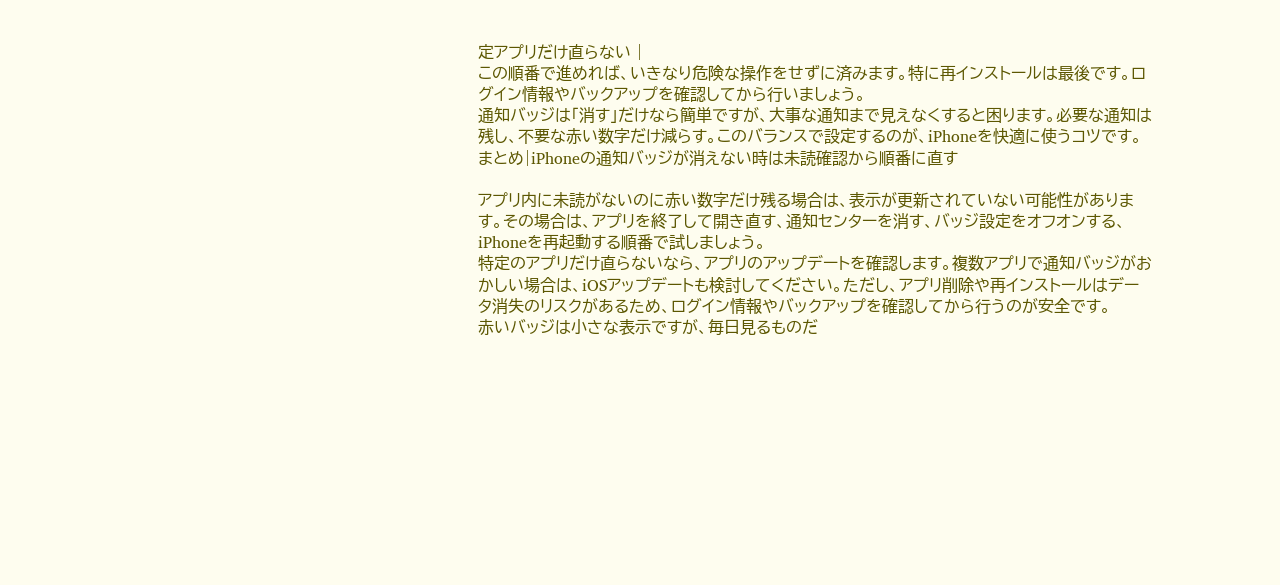定アプリだけ直らない |
この順番で進めれば、いきなり危険な操作をせずに済みます。特に再インストールは最後です。ログイン情報やバックアップを確認してから行いましょう。
通知バッジは「消す」だけなら簡単ですが、大事な通知まで見えなくすると困ります。必要な通知は残し、不要な赤い数字だけ減らす。このバランスで設定するのが、iPhoneを快適に使うコツです。
まとめ|iPhoneの通知バッジが消えない時は未読確認から順番に直す

アプリ内に未読がないのに赤い数字だけ残る場合は、表示が更新されていない可能性があります。その場合は、アプリを終了して開き直す、通知センターを消す、バッジ設定をオフオンする、iPhoneを再起動する順番で試しましょう。
特定のアプリだけ直らないなら、アプリのアップデートを確認します。複数アプリで通知バッジがおかしい場合は、iOSアップデートも検討してください。ただし、アプリ削除や再インストールはデータ消失のリスクがあるため、ログイン情報やバックアップを確認してから行うのが安全です。
赤いバッジは小さな表示ですが、毎日見るものだ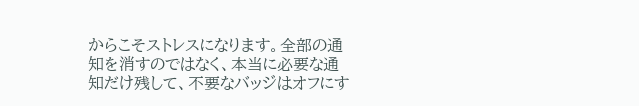からこそストレスになります。全部の通知を消すのではなく、本当に必要な通知だけ残して、不要なバッジはオフにす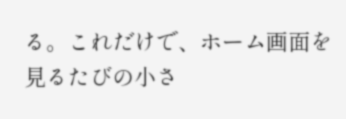る。これだけで、ホーム画面を見るたびの小さ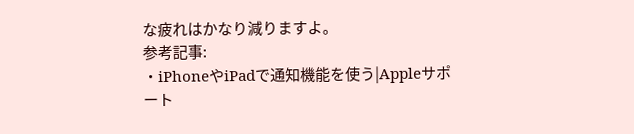な疲れはかなり減りますよ。
参考記事:
・iPhoneやiPadで通知機能を使う|Appleサポート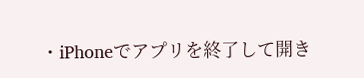・iPhoneでアプリを終了して開き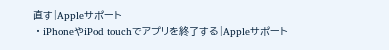直す|Appleサポート
・iPhoneやiPod touchでアプリを終了する|Appleサポート